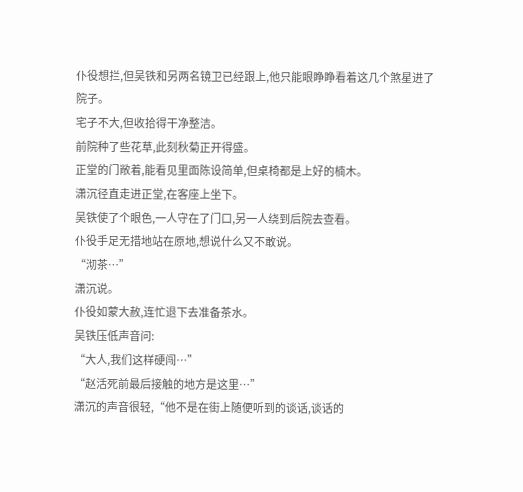仆役想拦,但吴铁和另两名镜卫已经跟上,他只能眼睁睁看着这几个煞星进了院子。
宅子不大,但收拾得干净整洁。
前院种了些花草,此刻秋菊正开得盛。
正堂的门敞着,能看见里面陈设简单,但桌椅都是上好的楠木。
潇沉径直走进正堂,在客座上坐下。
吴铁使了个眼色,一人守在了门口,另一人绕到后院去查看。
仆役手足无措地站在原地,想说什么又不敢说。
“沏茶…”
潇沉说。
仆役如蒙大赦,连忙退下去准备茶水。
吴铁压低声音问:
“大人,我们这样硬闯…”
“赵活死前最后接触的地方是这里…”
潇沉的声音很轻,“他不是在街上随便听到的谈话,谈话的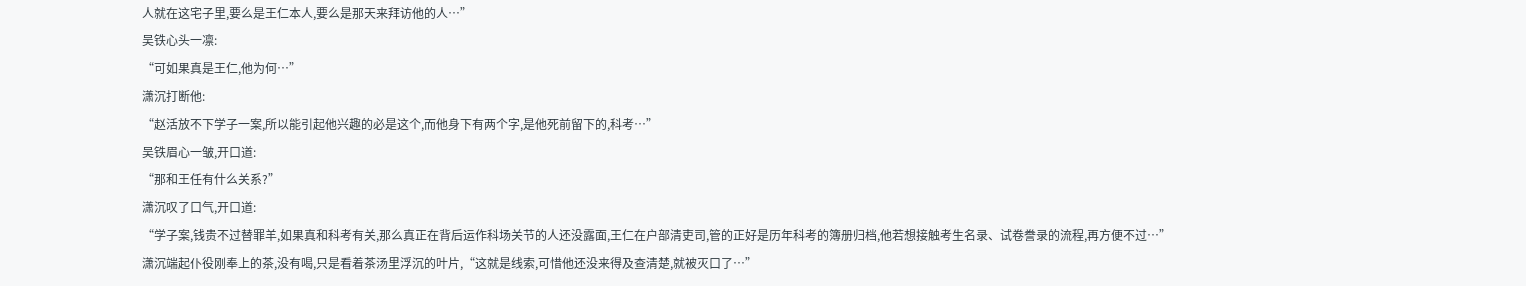人就在这宅子里,要么是王仁本人,要么是那天来拜访他的人…”
吴铁心头一凛:
“可如果真是王仁,他为何…”
潇沉打断他:
“赵活放不下学子一案,所以能引起他兴趣的必是这个,而他身下有两个字,是他死前留下的,科考…”
吴铁眉心一皱,开口道:
“那和王任有什么关系?”
潇沉叹了口气,开口道:
“学子案,钱贵不过替罪羊,如果真和科考有关,那么真正在背后运作科场关节的人还没露面,王仁在户部清吏司,管的正好是历年科考的簿册归档,他若想接触考生名录、试卷誊录的流程,再方便不过…”
潇沉端起仆役刚奉上的茶,没有喝,只是看着茶汤里浮沉的叶片,“这就是线索,可惜他还没来得及查清楚,就被灭口了…”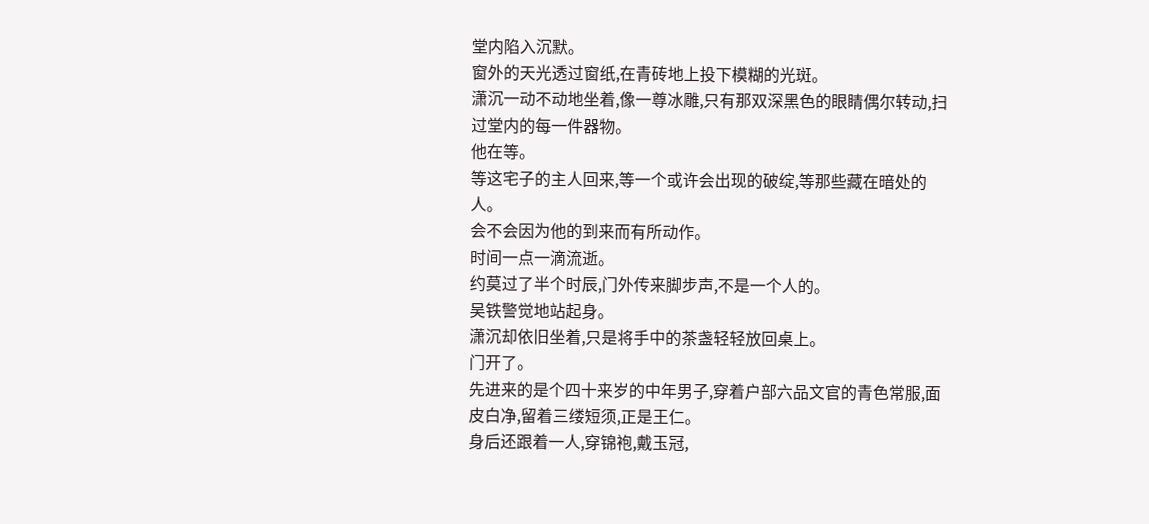堂内陷入沉默。
窗外的天光透过窗纸,在青砖地上投下模糊的光斑。
潇沉一动不动地坐着,像一尊冰雕,只有那双深黑色的眼睛偶尔转动,扫过堂内的每一件器物。
他在等。
等这宅子的主人回来,等一个或许会出现的破绽,等那些藏在暗处的人。
会不会因为他的到来而有所动作。
时间一点一滴流逝。
约莫过了半个时辰,门外传来脚步声,不是一个人的。
吴铁警觉地站起身。
潇沉却依旧坐着,只是将手中的茶盏轻轻放回桌上。
门开了。
先进来的是个四十来岁的中年男子,穿着户部六品文官的青色常服,面皮白净,留着三缕短须,正是王仁。
身后还跟着一人,穿锦袍,戴玉冠,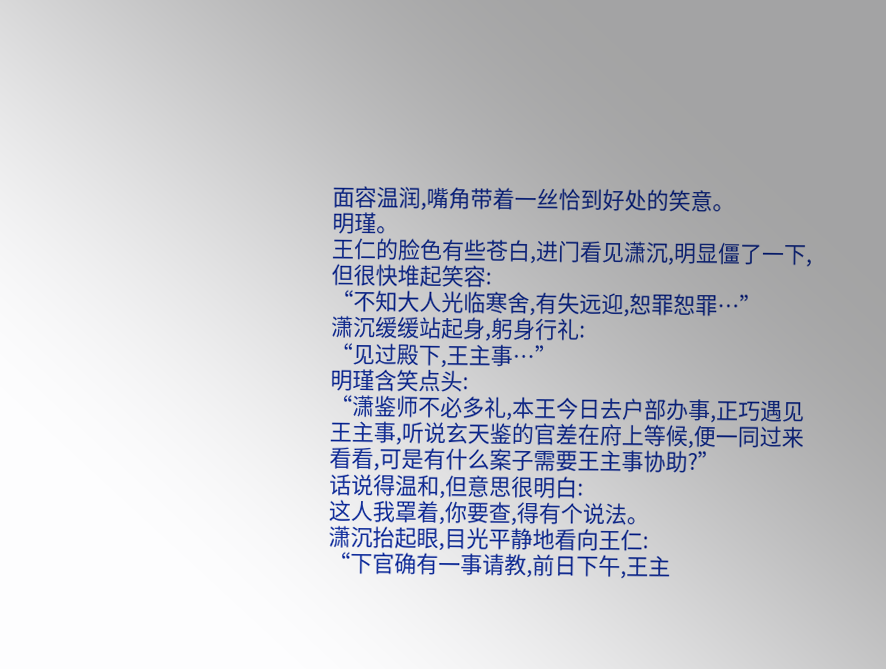面容温润,嘴角带着一丝恰到好处的笑意。
明瑾。
王仁的脸色有些苍白,进门看见潇沉,明显僵了一下,但很快堆起笑容:
“不知大人光临寒舍,有失远迎,恕罪恕罪…”
潇沉缓缓站起身,躬身行礼:
“见过殿下,王主事…”
明瑾含笑点头:
“潇鉴师不必多礼,本王今日去户部办事,正巧遇见王主事,听说玄天鉴的官差在府上等候,便一同过来看看,可是有什么案子需要王主事协助?”
话说得温和,但意思很明白:
这人我罩着,你要查,得有个说法。
潇沉抬起眼,目光平静地看向王仁:
“下官确有一事请教,前日下午,王主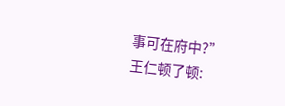事可在府中?”
王仁顿了顿: